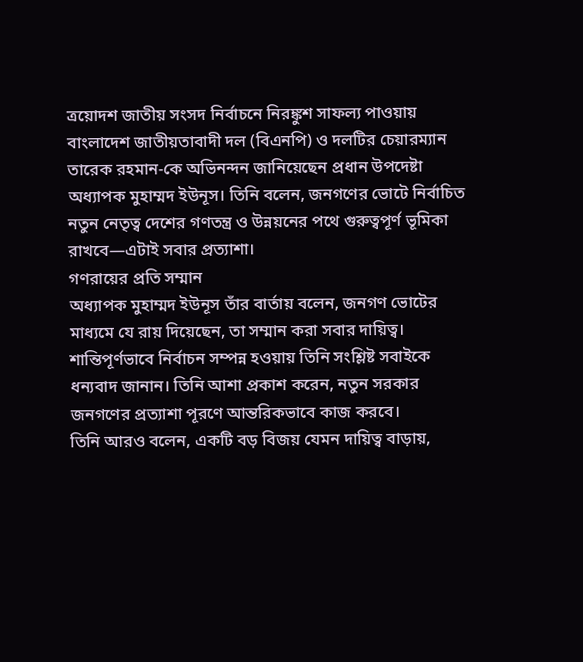ত্রয়োদশ জাতীয় সংসদ নির্বাচনে নিরঙ্কুশ সাফল্য পাওয়ায় বাংলাদেশ জাতীয়তাবাদী দল (বিএনপি) ও দলটির চেয়ারম্যান তারেক রহমান-কে অভিনন্দন জানিয়েছেন প্রধান উপদেষ্টা অধ্যাপক মুহাম্মদ ইউনূস। তিনি বলেন, জনগণের ভোটে নির্বাচিত নতুন নেতৃত্ব দেশের গণতন্ত্র ও উন্নয়নের পথে গুরুত্বপূর্ণ ভূমিকা রাখবে—এটাই সবার প্রত্যাশা।
গণরায়ের প্রতি সম্মান
অধ্যাপক মুহাম্মদ ইউনূস তাঁর বার্তায় বলেন, জনগণ ভোটের মাধ্যমে যে রায় দিয়েছেন, তা সম্মান করা সবার দায়িত্ব। শান্তিপূর্ণভাবে নির্বাচন সম্পন্ন হওয়ায় তিনি সংশ্লিষ্ট সবাইকে ধন্যবাদ জানান। তিনি আশা প্রকাশ করেন, নতুন সরকার জনগণের প্রত্যাশা পূরণে আন্তরিকভাবে কাজ করবে।
তিনি আরও বলেন, একটি বড় বিজয় যেমন দায়িত্ব বাড়ায়,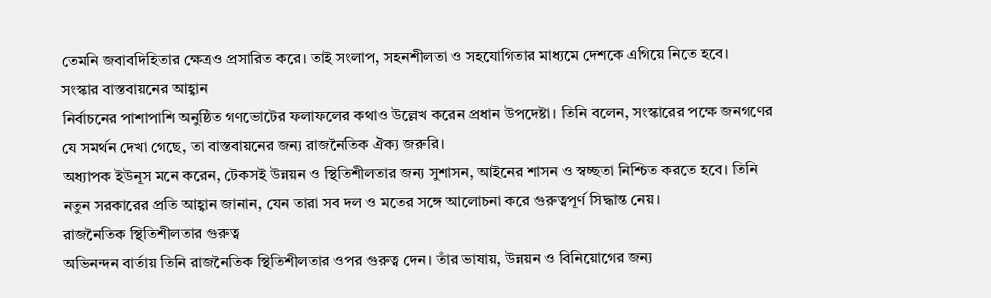তেমনি জবাবদিহিতার ক্ষেত্রও প্রসারিত করে। তাই সংলাপ, সহনশীলতা ও সহযোগিতার মাধ্যমে দেশকে এগিয়ে নিতে হবে।
সংস্কার বাস্তবায়নের আহ্বান
নির্বাচনের পাশাপাশি অনুষ্ঠিত গণভোটের ফলাফলের কথাও উল্লেখ করেন প্রধান উপদেষ্টা। তিনি বলেন, সংস্কারের পক্ষে জনগণের যে সমর্থন দেখা গেছে, তা বাস্তবায়নের জন্য রাজনৈতিক ঐক্য জরুরি।
অধ্যাপক ইউনূস মনে করেন, টেকসই উন্নয়ন ও স্থিতিশীলতার জন্য সুশাসন, আইনের শাসন ও স্বচ্ছতা নিশ্চিত করতে হবে। তিনি নতুন সরকারের প্রতি আহ্বান জানান, যেন তারা সব দল ও মতের সঙ্গে আলোচনা করে গুরুত্বপূর্ণ সিদ্ধান্ত নেয়।
রাজনৈতিক স্থিতিশীলতার গুরুত্ব
অভিনন্দন বার্তায় তিনি রাজনৈতিক স্থিতিশীলতার ওপর গুরুত্ব দেন। তাঁর ভাষায়, উন্নয়ন ও বিনিয়োগের জন্য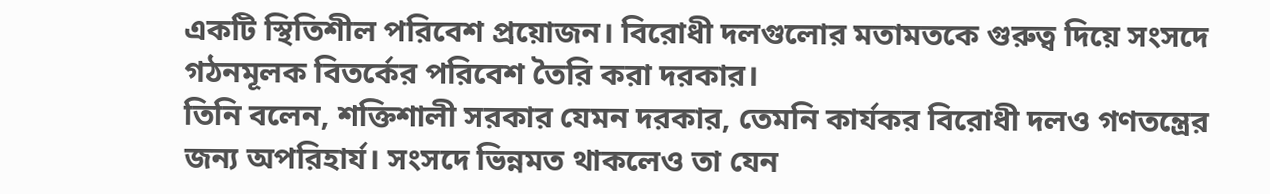একটি স্থিতিশীল পরিবেশ প্রয়োজন। বিরোধী দলগুলোর মতামতকে গুরুত্ব দিয়ে সংসদে গঠনমূলক বিতর্কের পরিবেশ তৈরি করা দরকার।
তিনি বলেন, শক্তিশালী সরকার যেমন দরকার, তেমনি কার্যকর বিরোধী দলও গণতন্ত্রের জন্য অপরিহার্য। সংসদে ভিন্নমত থাকলেও তা যেন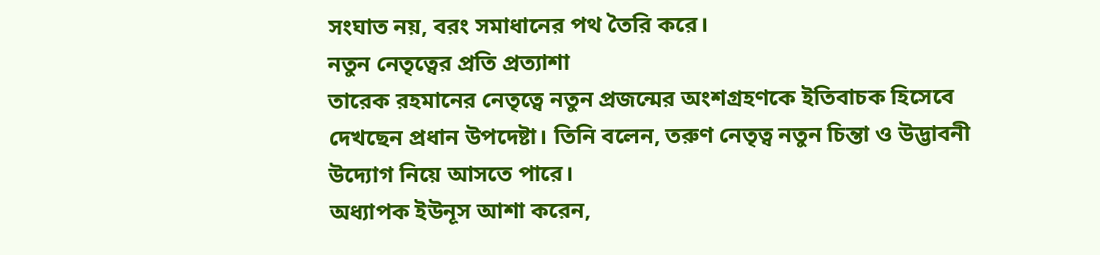সংঘাত নয়, বরং সমাধানের পথ তৈরি করে।
নতুন নেতৃত্বের প্রতি প্রত্যাশা
তারেক রহমানের নেতৃত্বে নতুন প্রজন্মের অংশগ্রহণকে ইতিবাচক হিসেবে দেখছেন প্রধান উপদেষ্টা। তিনি বলেন, তরুণ নেতৃত্ব নতুন চিন্তা ও উদ্ভাবনী উদ্যোগ নিয়ে আসতে পারে।
অধ্যাপক ইউনূস আশা করেন,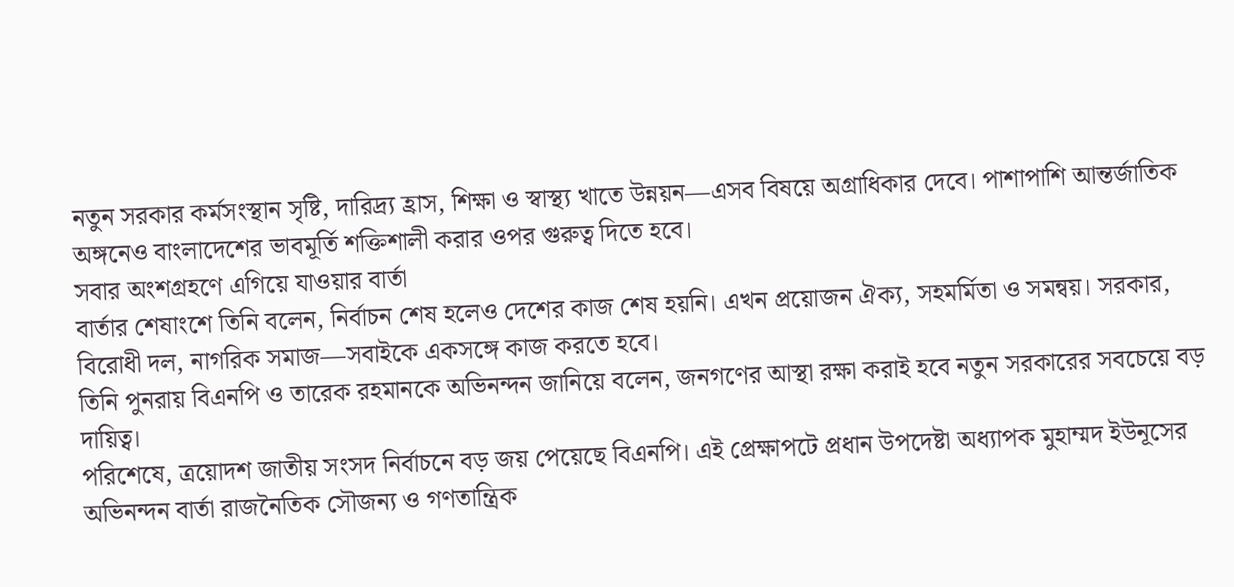নতুন সরকার কর্মসংস্থান সৃষ্টি, দারিদ্র্য হ্রাস, শিক্ষা ও স্বাস্থ্য খাতে উন্নয়ন—এসব বিষয়ে অগ্রাধিকার দেবে। পাশাপাশি আন্তর্জাতিক অঙ্গনেও বাংলাদেশের ভাবমূর্তি শক্তিশালী করার ওপর গুরুত্ব দিতে হবে।
সবার অংশগ্রহণে এগিয়ে যাওয়ার বার্তা
বার্তার শেষাংশে তিনি বলেন, নির্বাচন শেষ হলেও দেশের কাজ শেষ হয়নি। এখন প্রয়োজন ঐক্য, সহমর্মিতা ও সমন্বয়। সরকার, বিরোধী দল, নাগরিক সমাজ—সবাইকে একসঙ্গে কাজ করতে হবে।
তিনি পুনরায় বিএনপি ও তারেক রহমানকে অভিনন্দন জানিয়ে বলেন, জনগণের আস্থা রক্ষা করাই হবে নতুন সরকারের সবচেয়ে বড় দায়িত্ব।
পরিশেষে, ত্রয়োদশ জাতীয় সংসদ নির্বাচনে বড় জয় পেয়েছে বিএনপি। এই প্রেক্ষাপটে প্রধান উপদেষ্টা অধ্যাপক মুহাম্মদ ইউনূসের অভিনন্দন বার্তা রাজনৈতিক সৌজন্য ও গণতান্ত্রিক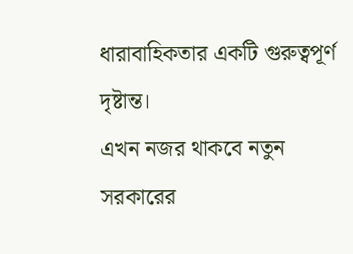ধারাবাহিকতার একটি গুরুত্বপূর্ণ দৃষ্টান্ত।
এখন নজর থাকবে নতুন সরকারের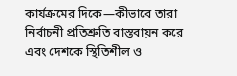কার্যক্রমের দিকে—কীভাবে তারা নির্বাচনী প্রতিশ্রুতি বাস্তবায়ন করে এবং দেশকে স্থিতিশীল ও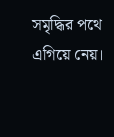সমৃদ্ধির পথে এগিয়ে নেয়।